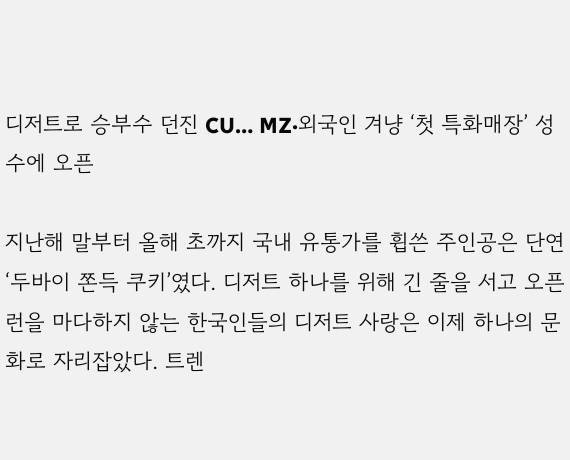디저트로 승부수 던진 CU… MZ·외국인 겨냥 ‘첫 특화매장’ 성수에 오픈

지난해 말부터 올해 초까지 국내 유통가를 휩쓴 주인공은 단연 ‘두바이 쫀득 쿠키’였다. 디저트 하나를 위해 긴 줄을 서고 오픈런을 마다하지 않는 한국인들의 디저트 사랑은 이제 하나의 문화로 자리잡았다. 트렌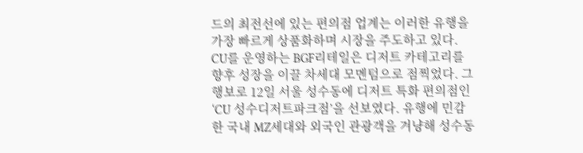드의 최전선에 있는 편의점 업계는 이러한 유행을 가장 빠르게 상품화하며 시장을 주도하고 있다. CU를 운영하는 BGF리테일은 디저트 카테고리를 향후 성장을 이끌 차세대 모멘텀으로 점찍었다. 그 행보로 12일 서울 성수동에 디저트 특화 편의점인 ‘CU 성수디저트파크점’을 선보였다. 유행에 민감한 국내 MZ세대와 외국인 관광객을 겨냥해 성수동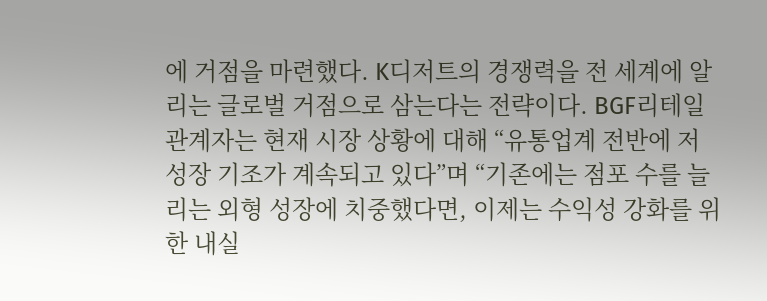에 거점을 마련했다. K디저트의 경쟁력을 전 세계에 알리는 글로벌 거점으로 삼는다는 전략이다. BGF리테일 관계자는 현재 시장 상황에 대해 “유통업계 전반에 저성장 기조가 계속되고 있다”며 “기존에는 점포 수를 늘리는 외형 성장에 치중했다면, 이제는 수익성 강화를 위한 내실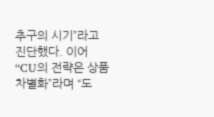추구의 시기”라고 진단했다. 이어 “CU의 전략은 상품 차별화”라며 “도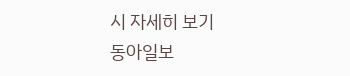시 자세히 보기
동아일보